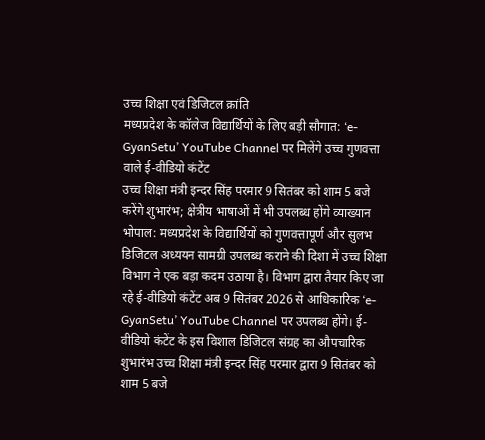उच्च शिक्षा एवं डिजिटल क्रांति
मध्यप्रदेश के कॉलेज विद्यार्थियों के लिए बड़ी सौगात: ‘e-GyanSetu’ YouTube Channel पर मिलेंगे उच्च गुणवत्ता वाले ई-वीडियो कंटेंट
उच्च शिक्षा मंत्री इन्दर सिंह परमार 9 सितंबर को शाम 5 बजे करेंगे शुभारंभ; क्षेत्रीय भाषाओं में भी उपलब्ध होंगे व्याख्यान
भोपाल: मध्यप्रदेश के विद्यार्थियों को गुणवत्तापूर्ण और सुलभ डिजिटल अध्ययन सामग्री उपलब्ध कराने की दिशा में उच्च शिक्षा विभाग ने एक बड़ा कदम उठाया है। विभाग द्वारा तैयार किए जा रहे ई-वीडियो कंटेंट अब 9 सितंबर 2026 से आधिकारिक ‘e-GyanSetu’ YouTube Channel पर उपलब्ध होंगे। ई-वीडियो कंटेंट के इस विशाल डिजिटल संग्रह का औपचारिक शुभारंभ उच्च शिक्षा मंत्री इन्दर सिंह परमार द्वारा 9 सितंबर को शाम 5 बजे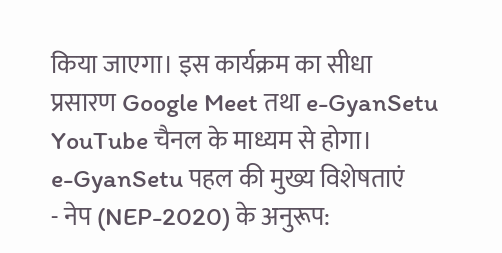किया जाएगा। इस कार्यक्रम का सीधा प्रसारण Google Meet तथा e-GyanSetu YouTube चैनल के माध्यम से होगा।
e-GyanSetu पहल की मुख्य विशेषताएं
- नेप (NEP-2020) के अनुरूप: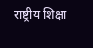राष्ट्रीय शिक्षा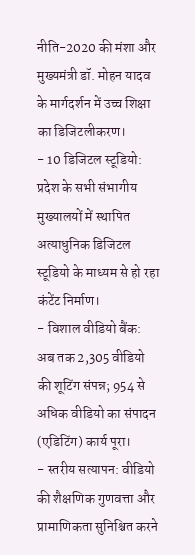नीति-2020 की मंशा और मुख्यमंत्री डॉ. मोहन यादव के मार्गदर्शन में उच्च शिक्षा का डिजिटलीकरण।
- 10 डिजिटल स्टूडियो: प्रदेश के सभी संभागीय मुख्यालयों में स्थापित अत्याधुनिक डिजिटल स्टूडियो के माध्यम से हो रहा कंटेंट निर्माण।
- विशाल वीडियो बैंक: अब तक 2,305 वीडियो की शूटिंग संपन्न; 954 से अधिक वीडियो का संपादन (एडिटिंग) कार्य पूरा।
- स्तरीय सत्यापन: वीडियो की शैक्षणिक गुणवत्ता और प्रामाणिकता सुनिश्चित करने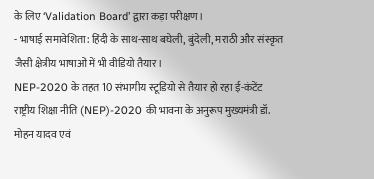के लिए ‘Validation Board’ द्वारा कड़ा परीक्षण।
- भाषाई समावेशिता: हिंदी के साथ-साथ बघेली, बुंदेली, मराठी और संस्कृत जैसी क्षेत्रीय भाषाओं में भी वीडियो तैयार।
NEP-2020 के तहत 10 संभागीय स्टूडियो से तैयार हो रहा ई-कंटेंट
राष्ट्रीय शिक्षा नीति (NEP)-2020 की भावना के अनुरूप मुख्यमंत्री डॉ. मोहन यादव एवं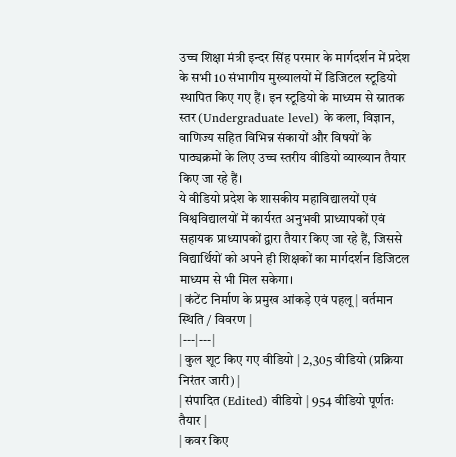उच्च शिक्षा मंत्री इन्दर सिंह परमार के मार्गदर्शन में प्रदेश के सभी 10 संभागीय मुख्यालयों में डिजिटल स्टूडियो स्थापित किए गए हैं। इन स्टूडियो के माध्यम से स्नातक स्तर (Undergraduate level) के कला, विज्ञान, वाणिज्य सहित विभिन्न संकायों और विषयों के पाठ्यक्रमों के लिए उच्च स्तरीय वीडियो व्याख्यान तैयार किए जा रहे हैं।
ये वीडियो प्रदेश के शासकीय महाविद्यालयों एवं विश्वविद्यालयों में कार्यरत अनुभवी प्राध्यापकों एवं सहायक प्राध्यापकों द्वारा तैयार किए जा रहे हैं, जिससे विद्यार्थियों को अपने ही शिक्षकों का मार्गदर्शन डिजिटल माध्यम से भी मिल सकेगा।
| कंटेंट निर्माण के प्रमुख आंकड़े एवं पहलू | वर्तमान स्थिति / विवरण |
|---|---|
| कुल शूट किए गए वीडियो | 2,305 वीडियो (प्रक्रिया निरंतर जारी) |
| संपादित (Edited) वीडियो | 954 वीडियो पूर्णतः तैयार |
| कवर किए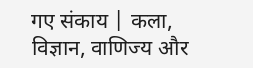गए संकाय | कला, विज्ञान, वाणिज्य और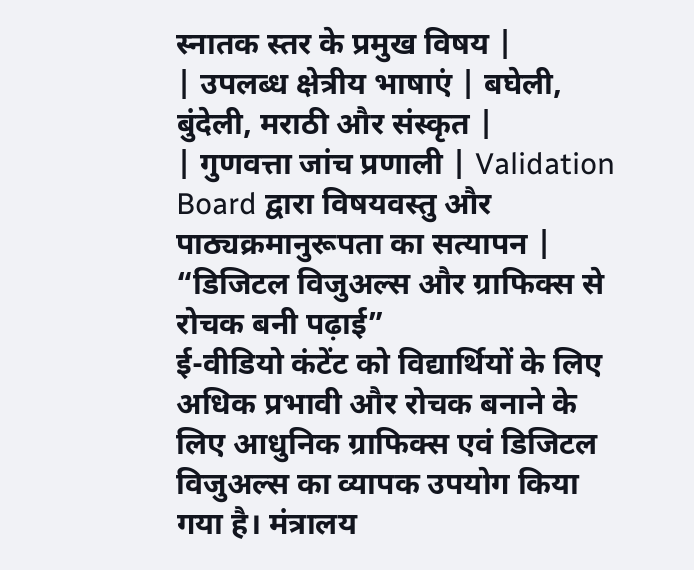स्नातक स्तर के प्रमुख विषय |
| उपलब्ध क्षेत्रीय भाषाएं | बघेली, बुंदेली, मराठी और संस्कृत |
| गुणवत्ता जांच प्रणाली | Validation Board द्वारा विषयवस्तु और पाठ्यक्रमानुरूपता का सत्यापन |
“डिजिटल विजुअल्स और ग्राफिक्स से रोचक बनी पढ़ाई”
ई-वीडियो कंटेंट को विद्यार्थियों के लिए अधिक प्रभावी और रोचक बनाने के लिए आधुनिक ग्राफिक्स एवं डिजिटल विजुअल्स का व्यापक उपयोग किया गया है। मंत्रालय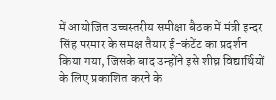में आयोजित उच्चस्तरीय समीक्षा बैठक में मंत्री इन्दर सिंह परमार के समक्ष तैयार ई-कंटेंट का प्रदर्शन किया गया, जिसके बाद उन्होंने इसे शीघ्र विद्यार्थियों के लिए प्रकाशित करने के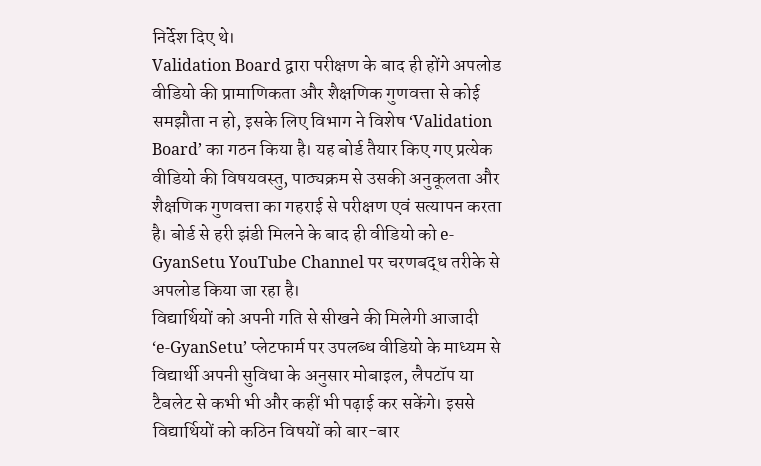निर्देश दिए थे।
Validation Board द्वारा परीक्षण के बाद ही होंगे अपलोड
वीडियो की प्रामाणिकता और शैक्षणिक गुणवत्ता से कोई समझौता न हो, इसके लिए विभाग ने विशेष ‘Validation Board’ का गठन किया है। यह बोर्ड तैयार किए गए प्रत्येक वीडियो की विषयवस्तु, पाठ्यक्रम से उसकी अनुकूलता और शैक्षणिक गुणवत्ता का गहराई से परीक्षण एवं सत्यापन करता है। बोर्ड से हरी झंडी मिलने के बाद ही वीडियो को e-GyanSetu YouTube Channel पर चरणबद्ध तरीके से अपलोड किया जा रहा है।
विद्यार्थियों को अपनी गति से सीखने की मिलेगी आजादी
‘e-GyanSetu’ प्लेटफार्म पर उपलब्ध वीडियो के माध्यम से विद्यार्थी अपनी सुविधा के अनुसार मोबाइल, लैपटॉप या टैबलेट से कभी भी और कहीं भी पढ़ाई कर सकेंगे। इससे विद्यार्थियों को कठिन विषयों को बार-बार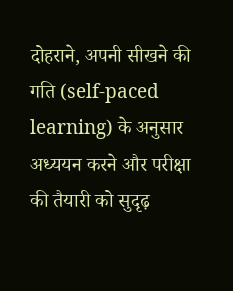दोहराने, अपनी सीखने की गति (self-paced learning) के अनुसार अध्ययन करने और परीक्षा की तैयारी को सुदृढ़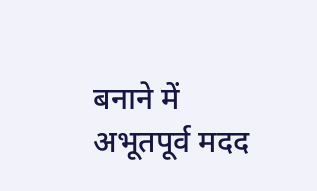बनाने में अभूतपूर्व मदद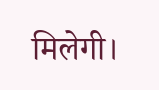मिलेगी।